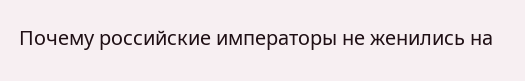Почему российские императоры не женились на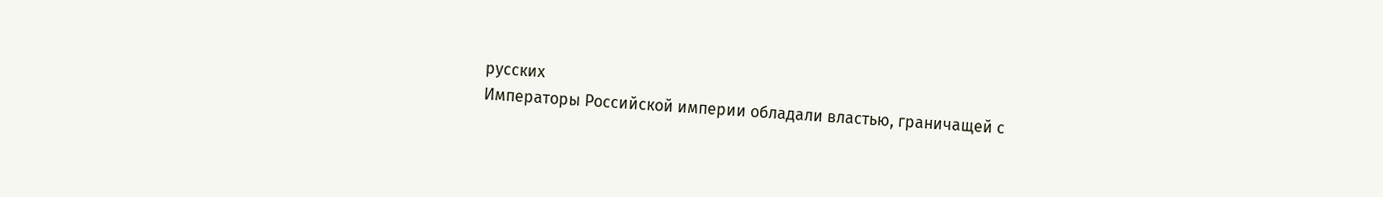русских
Императоры Российской империи обладали властью, граничащей с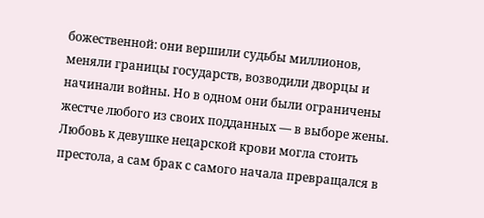божественной: они вершили судьбы миллионов, меняли границы государств, возводили дворцы и начинали войны. Но в одном они были ограничены жестче любого из своих подданных — в выборе жены. Любовь к девушке нецарской крови могла стоить престола, а сам брак с самого начала превращался в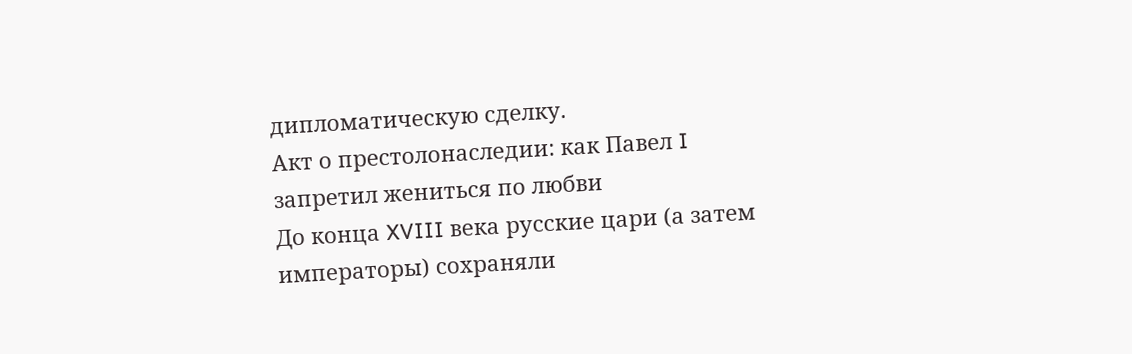дипломатическую сделку.
Акт о престолонаследии: как Павел I запретил жениться по любви
До конца XVIII века русские цари (а затем императоры) сохраняли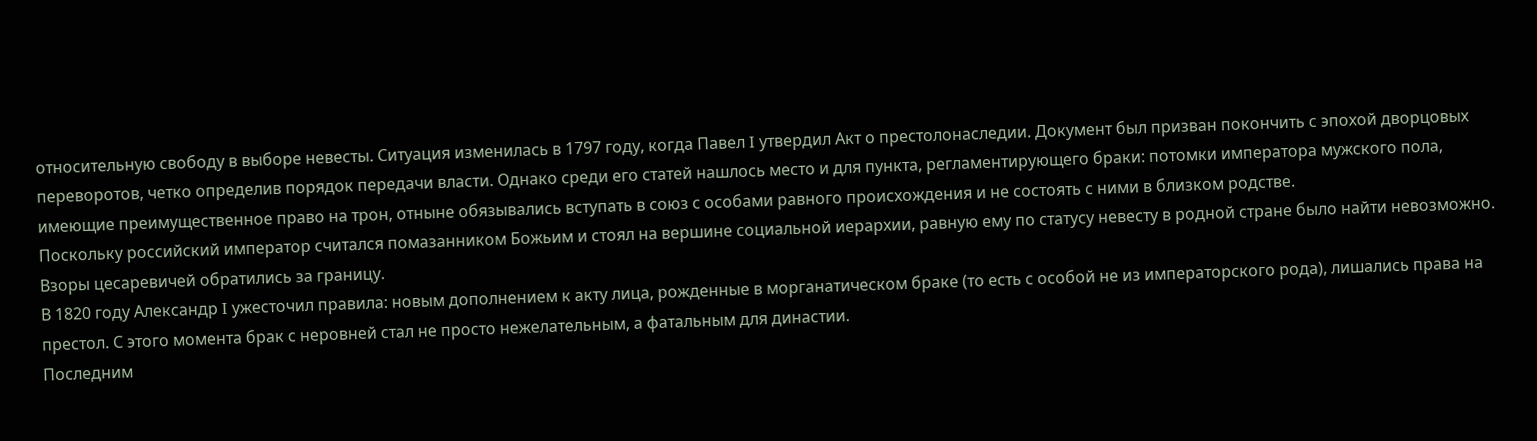относительную свободу в выборе невесты. Ситуация изменилась в 1797 году, когда Павел I утвердил Акт о престолонаследии. Документ был призван покончить с эпохой дворцовых переворотов, четко определив порядок передачи власти. Однако среди его статей нашлось место и для пункта, регламентирующего браки: потомки императора мужского пола, имеющие преимущественное право на трон, отныне обязывались вступать в союз с особами равного происхождения и не состоять с ними в близком родстве.
Поскольку российский император считался помазанником Божьим и стоял на вершине социальной иерархии, равную ему по статусу невесту в родной стране было найти невозможно. Взоры цесаревичей обратились за границу.
В 1820 году Александр I ужесточил правила: новым дополнением к акту лица, рожденные в морганатическом браке (то есть с особой не из императорского рода), лишались права на престол. С этого момента брак с неровней стал не просто нежелательным, а фатальным для династии.
Последним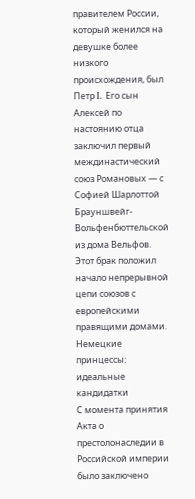правителем России, который женился на девушке более низкого происхождения, был Петр I. Его сын Алексей по настоянию отца заключил первый междинастический союз Романовых — с Софией Шарлоттой Брауншвейг-Вольфенбюттельской из дома Вельфов. Этот брак положил начало непрерывной цепи союзов с европейскими правящими домами.
Немецкие принцессы: идеальные кандидатки
С момента принятия Акта о престолонаследии в Российской империи было заключено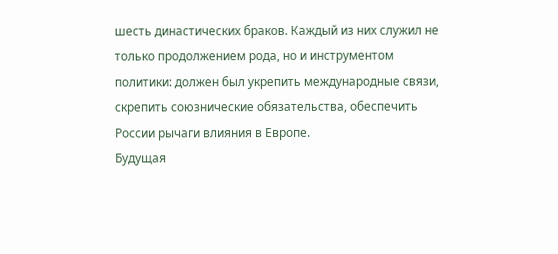шесть династических браков. Каждый из них служил не только продолжением рода, но и инструментом политики: должен был укрепить международные связи, скрепить союзнические обязательства, обеспечить России рычаги влияния в Европе.
Будущая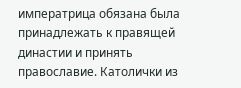императрица обязана была принадлежать к правящей династии и принять православие. Католички из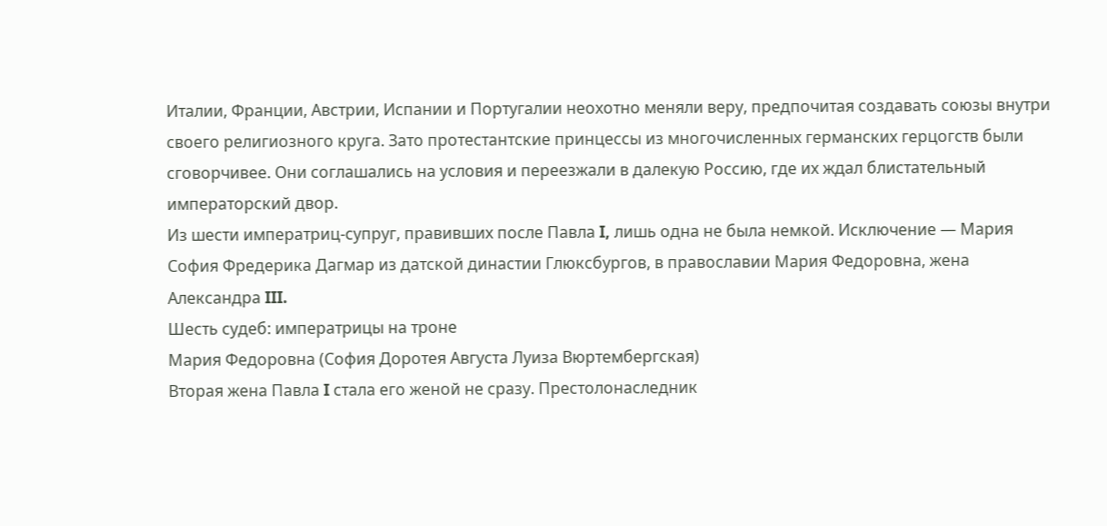Италии, Франции, Австрии, Испании и Португалии неохотно меняли веру, предпочитая создавать союзы внутри своего религиозного круга. Зато протестантские принцессы из многочисленных германских герцогств были сговорчивее. Они соглашались на условия и переезжали в далекую Россию, где их ждал блистательный императорский двор.
Из шести императриц-супруг, правивших после Павла I, лишь одна не была немкой. Исключение — Мария София Фредерика Дагмар из датской династии Глюксбургов, в православии Мария Федоровна, жена Александра III.
Шесть судеб: императрицы на троне
Мария Федоровна (София Доротея Августа Луиза Вюртембергская)
Вторая жена Павла I стала его женой не сразу. Престолонаследник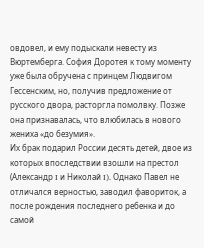овдовел, и ему подыскали невесту из Вюртемберга. София Доротея к тому моменту уже была обручена с принцем Людвигом Гессенским, но, получив предложение от русского двора, расторгла помолвку. Позже она признавалась, что влюбилась в нового жениха «до безумия».
Их брак подарил России десять детей, двое из которых впоследствии взошли на престол (Александр I и Николай I). Однако Павел не отличался верностью, заводил фавориток, а после рождения последнего ребенка и до самой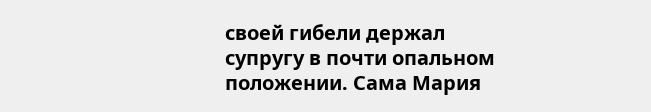своей гибели держал супругу в почти опальном положении. Сама Мария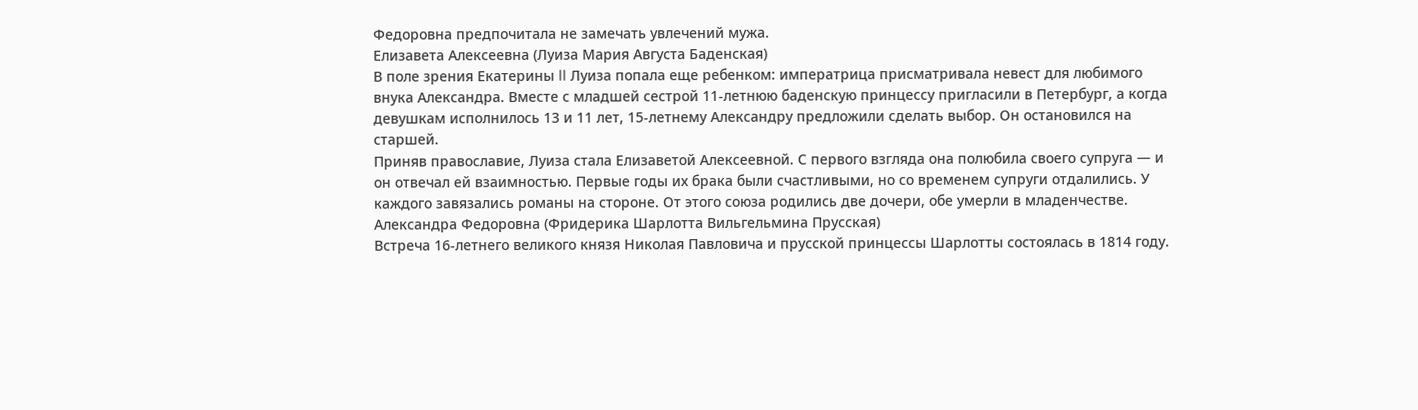Федоровна предпочитала не замечать увлечений мужа.
Елизавета Алексеевна (Луиза Мария Августа Баденская)
В поле зрения Екатерины II Луиза попала еще ребенком: императрица присматривала невест для любимого внука Александра. Вместе с младшей сестрой 11-летнюю баденскую принцессу пригласили в Петербург, а когда девушкам исполнилось 13 и 11 лет, 15-летнему Александру предложили сделать выбор. Он остановился на старшей.
Приняв православие, Луиза стала Елизаветой Алексеевной. С первого взгляда она полюбила своего супруга — и он отвечал ей взаимностью. Первые годы их брака были счастливыми, но со временем супруги отдалились. У каждого завязались романы на стороне. От этого союза родились две дочери, обе умерли в младенчестве.
Александра Федоровна (Фридерика Шарлотта Вильгельмина Прусская)
Встреча 16-летнего великого князя Николая Павловича и прусской принцессы Шарлотты состоялась в 1814 году.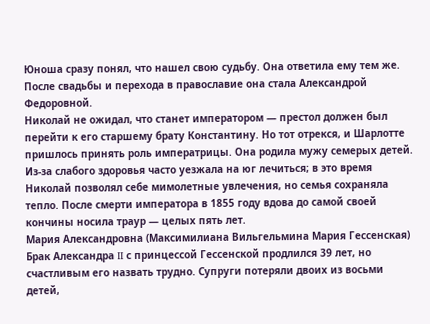Юноша сразу понял, что нашел свою судьбу. Она ответила ему тем же. После свадьбы и перехода в православие она стала Александрой Федоровной.
Николай не ожидал, что станет императором — престол должен был перейти к его старшему брату Константину. Но тот отрекся, и Шарлотте пришлось принять роль императрицы. Она родила мужу семерых детей. Из-за слабого здоровья часто уезжала на юг лечиться; в это время Николай позволял себе мимолетные увлечения, но семья сохраняла тепло. После смерти императора в 1855 году вдова до самой своей кончины носила траур — целых пять лет.
Мария Александровна (Максимилиана Вильгельмина Мария Гессенская)
Брак Александра II с принцессой Гессенской продлился 39 лет, но счастливым его назвать трудно. Супруги потеряли двоих из восьми детей,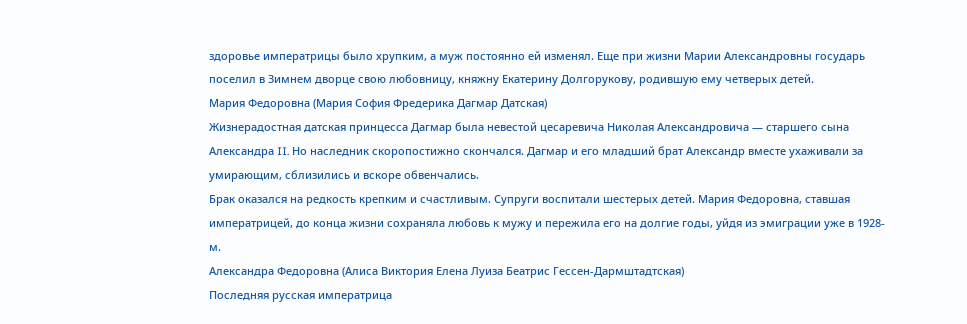здоровье императрицы было хрупким, а муж постоянно ей изменял. Еще при жизни Марии Александровны государь поселил в Зимнем дворце свою любовницу, княжну Екатерину Долгорукову, родившую ему четверых детей.
Мария Федоровна (Мария София Фредерика Дагмар Датская)
Жизнерадостная датская принцесса Дагмар была невестой цесаревича Николая Александровича — старшего сына Александра II. Но наследник скоропостижно скончался. Дагмар и его младший брат Александр вместе ухаживали за умирающим, сблизились и вскоре обвенчались.
Брак оказался на редкость крепким и счастливым. Супруги воспитали шестерых детей. Мария Федоровна, ставшая императрицей, до конца жизни сохраняла любовь к мужу и пережила его на долгие годы, уйдя из эмиграции уже в 1928-м.
Александра Федоровна (Алиса Виктория Елена Луиза Беатрис Гессен-Дармштадтская)
Последняя русская императрица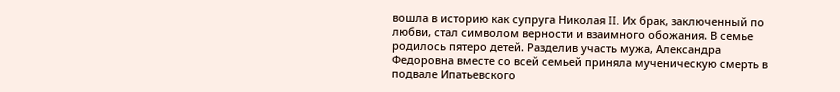вошла в историю как супруга Николая II. Их брак, заключенный по любви, стал символом верности и взаимного обожания. В семье родилось пятеро детей. Разделив участь мужа, Александра Федоровна вместе со всей семьей приняла мученическую смерть в подвале Ипатьевского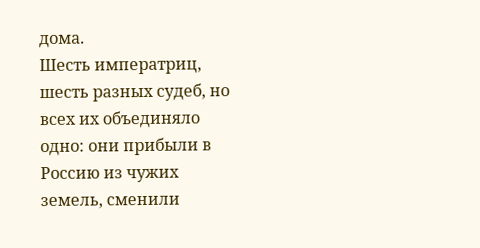дома.
Шесть императриц, шесть разных судеб, но всех их объединяло одно: они прибыли в Россию из чужих земель, сменили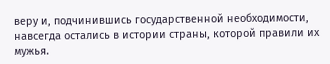веру и, подчинившись государственной необходимости, навсегда остались в истории страны, которой правили их мужья.